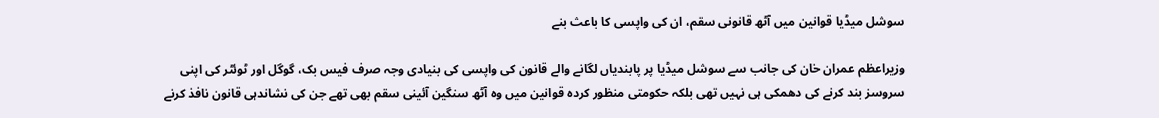سوشل میڈیا قوانین میں آٹھ قانونی سقم، ان کی واپسی کا باعث بنے

وزیراعظم عمران خان کی جانب سے سوشل میڈیا پر پابندیاں لگانے والے قانون کی واپسی کی بنیادی وجہ صرف فیس بک، گوگل اور ٹوئٹر کی اپنی سروسز بند کرنے کی دھمکی ہی نہیں تھی بلکہ حکومتی منظور کردہ قوانین میں وہ آٹھ سنگین آئینی سقم بھی تھے جن کی نشاندہی قانون نافذ کرنے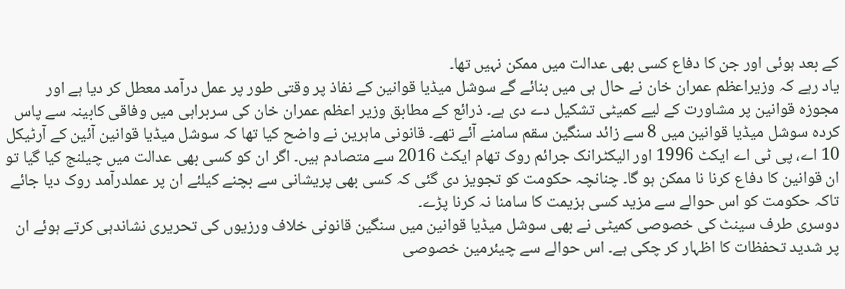کے بعد ہوئی اور جن کا دفاع کسی بھی عدالت میں ممکن نہیں تھا۔
یاد رہے کہ وزیراعظم عمران خان نے حال ہی میں بنائے گے سوشل میڈیا قوانین کے نفاذ پر وقتی طور پر عمل درآمد معطل کر دیا ہے اور مجوزہ قوانین پر مشاورت کے لیے کمیٹی تشکیل دے دی ہے۔ ذرائع کے مطابق وزیر اعظم عمران خان کی سربراہی میں وفاقی کابینہ سے پاس کردہ سوشل میڈیا قوانین میں 8 سے زائد سنگین سقم سامنے آئے تھے۔ قانونی ماہرین نے واضح کیا تھا کہ سوشل میڈیا قوانین آئین کے آرٹیکل 10 اے، پی ٹی اے ایکٹ 1996 اور الیکٹرانک جرائم روک تھام ایکٹ 2016 سے متصادم ہیں۔ اگر ان کو کسی بھی عدالت میں چیلنج کیا گیا تو ان قوانین کا دفاع کرنا نا ممکن ہو گا۔ چنانچہ حکومت کو تجویز دی گئی کہ کسی بھی پریشانی سے بچنے کیلئے ان پر عملدرآمد روک دیا جائے تاکہ حکومت کو اس حوالے سے مزید کسی ہزیمت کا سامنا نہ کرنا پڑے۔
دوسری طرف سینٹ کی خصوصی کمیٹی نے بھی سوشل میڈیا قوانین میں سنگین قانونی خلاف ورزیوں کی تحریری نشاندہی کرتے ہوئے ان پر شدید تحفظات کا اظہار کر چکی ہے۔ اس حوالے سے چیئرمین خصوصی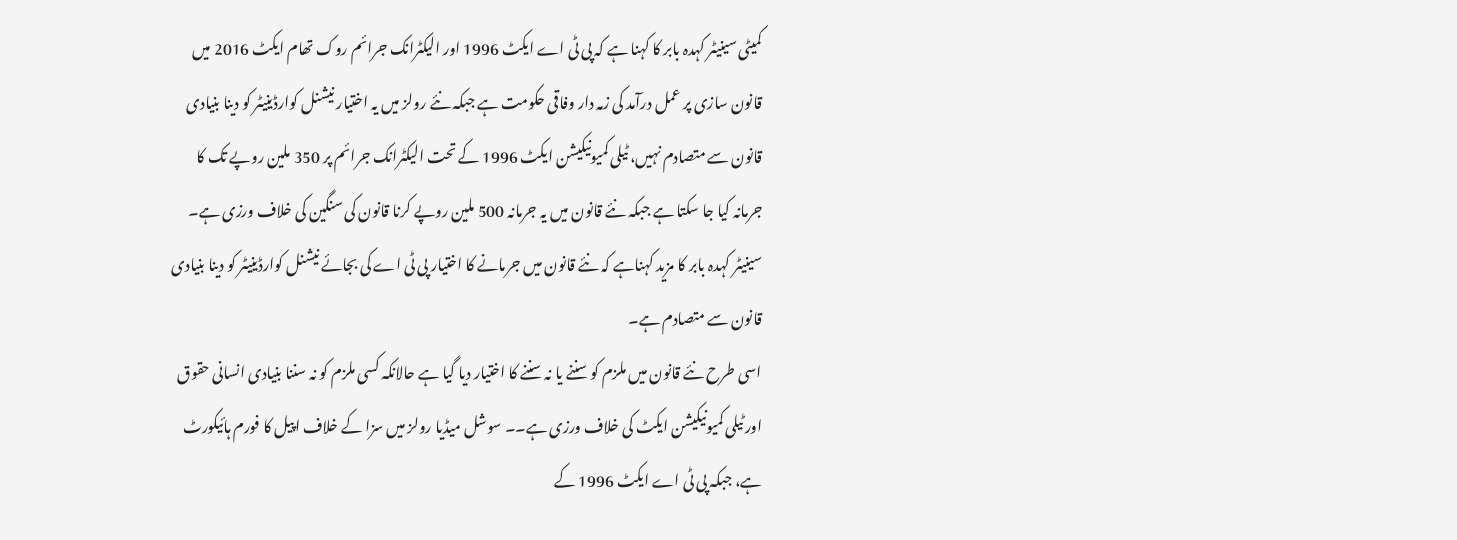کمیٹی سینیٹر کہدہ بابر کا کہنا ہے کہ پی ٹی اے ایکٹ 1996 اور الیکٹرانک جرائم روک تھام ایکٹ 2016 میں قانون سازی پر عمل درآمد کی زمہ دار وفاقی حکومت ہے جبکہ نئے رولز میں یہ اختیار نیشنل کوارڈینیٹر کو دینا بنیادی قانون سے متصادم نہیں، ٹیلی کمیونیکیشن ایکٹ 1996 کے تحت الیکٹرانک جرائم پر 350 ملین روپے تک کا جرمانہ کیا جا سکتا ہے جبکہ نئے قانون میں یہ جرمانہ 500 ملین روپے کرنا قانون کی سنگین کی خلاف ورزی ہے۔ سینیٹر کہدہ بابر کا مزید کہناہے کہ نئے قانون میں جرمانے کا اختیار پی ٹی اے کی بجائے نیشنل کوارڈینیٹر کو دینا بنیادی قانون سے متصادم ہے۔
اسی طرح نئے قانون میں ملزم کو سننے یا نہ سننے کا اختیار دیا گیا ہے حالانکہ کسی ملزم کو نہ سننا بنیادی انسانی حقوق اور ٹیلی کمیونیکیشن ایکٹ کی خلاف ورزی ہے۔۔ سوشل میڈیا رولز میں سزا کے خلاف اپیل کا فورم ہائیکورٹ ہے، جبکہ پی ٹی اے ایکٹ 1996 کے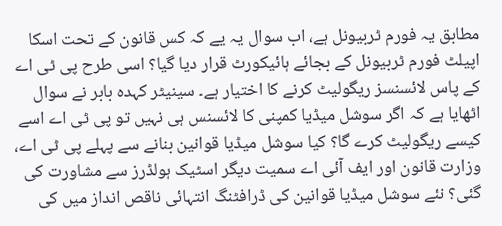مطابق یہ فورم ٹربیونل ہے، اب سوال یہ یے کہ کس قانون کے تحت اسکا اپیلٹ فورم ٹربیونل کے بجائے ہائیکورٹ قرار دیا گیا؟ اسی طرح پی ٹی اے کے پاس لائسنسز ریگولیٹ کرنے کا اختیار ہے۔ سینیٹر کہدہ بابر نے سوال اٹھایا ہے کہ اگر سوشل میڈیا کمپنی کا لائسنس ہی نہیں تو پی ٹی اے اسے کیسے ریگولیٹ کرے گا؟ کیا سوشل میڈیا قوانین بنانے سے پہلے پی ٹی اے، وزارت قانون اور ایف آئی اے سمیت دیگر اسٹیک ہولڈرز سے مشاورت کی گئی؟ نئے سوشل میڈیا قوانین کی ڈرافٹنگ انتہائی ناقص انداز میں کی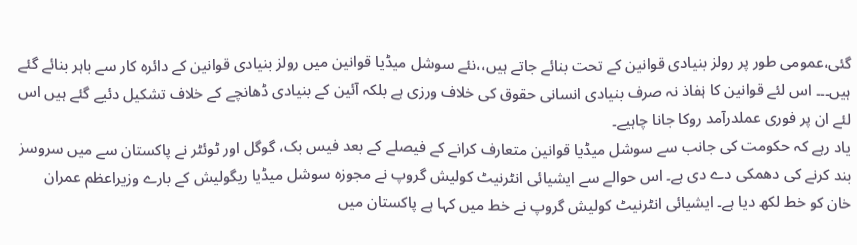گئی،عمومی طور پر رولز بنیادی قوانین کے تحت بنائے جاتے ہیں،،نئے سوشل میڈیا قوانین میں رولز بنیادی قوانین کے دائرہ کار سے باہر بنائے گئے ہیں۔۔۔ اس لئے قوانین کا نٖفاذ نہ صرف بنیادی انسانی حقوق کی خلاف ورزی ہے بلکہ آئین کے بنیادی ڈھانچے کے خلاف تشکیل دئیے گئے ہیں اس لئے ان پر فوری عملدرآمد روکا جانا چاہیے۔
یاد رہے کہ حکومت کی جانب سے سوشل میڈیا قوانین متعارف کرانے کے فیصلے کے بعد فیس بک، گوگل اور ٹوئٹر نے پاکستان سے میں سروسز بند کرنے کی دھمکی دے دی ہے۔ اس حوالے سے ایشیائی انٹرنیٹ کولیش گروپ نے مجوزہ سوشل میڈیا ریگولیش کے بارے وزیراعظم عمران خان کو خط لکھ دیا ہے۔ ایشیائی انٹرنیٹ کولیش گروپ نے خط میں کہا ہے پاکستان میں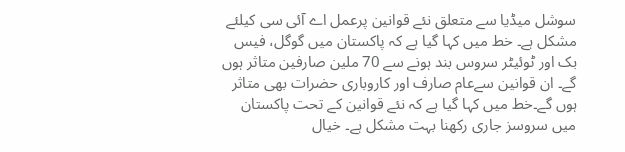سوشل میڈیا سے متعلق نئے قوانین پرعمل اے آئی سی کیلئے مشکل ہے۔ خط میں کہا گیا ہے کہ پاکستان میں گوگل، فیس بک اور ٹوئیٹر سروس بند ہونے سے 70 ملین صارفین متاثر ہوں گے۔ ان قوانین سےعام صارف اور کاروباری حضرات بھی متاثر ہوں گے۔خط میں کہا گیا ہے کہ نئے قوانین کے تحت پاکستان میں سروسز جاری رکھنا بہت مشکل ہے۔ خیال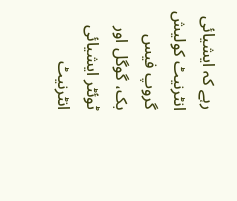رہے کہ ایشیائی انٹرنیٹ کولیش گروپ فیس بک، گوگل اور ٹوئٹر ایشیائی انٹرنیٹ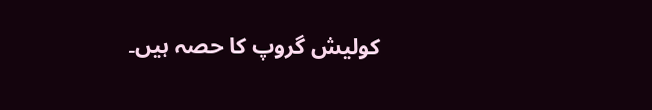کولیش گروپ کا حصہ ہیں۔